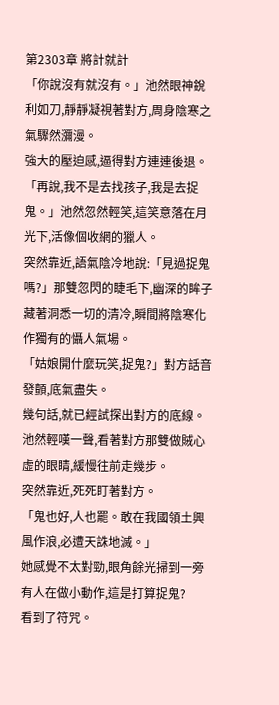第2303章 將計就計
「你說沒有就沒有。」池然眼神銳利如刀,靜靜凝視著對方,周身陰寒之氣驟然瀰漫。
強大的壓迫感,逼得對方連連後退。
「再說,我不是去找孩子,我是去捉鬼。」池然忽然輕笑,這笑意落在月光下,活像個收網的獵人。
突然靠近,語氣陰冷地說:「見過捉鬼嗎?」那雙忽閃的睫毛下,幽深的眸子藏著洞悉一切的清冷,瞬間將陰寒化作獨有的懾人氣場。
「姑娘開什麼玩笑,捉鬼?」對方話音發顫,底氣盡失。
幾句話,就已經試探出對方的底線。
池然輕嘆一聲,看著對方那雙做賊心虛的眼睛,緩慢往前走幾步。
突然靠近,死死盯著對方。
「鬼也好,人也罷。敢在我國領土興風作浪,必遭天誅地滅。」
她感覺不太對勁,眼角餘光掃到一旁有人在做小動作,這是打算捉鬼?
看到了符咒。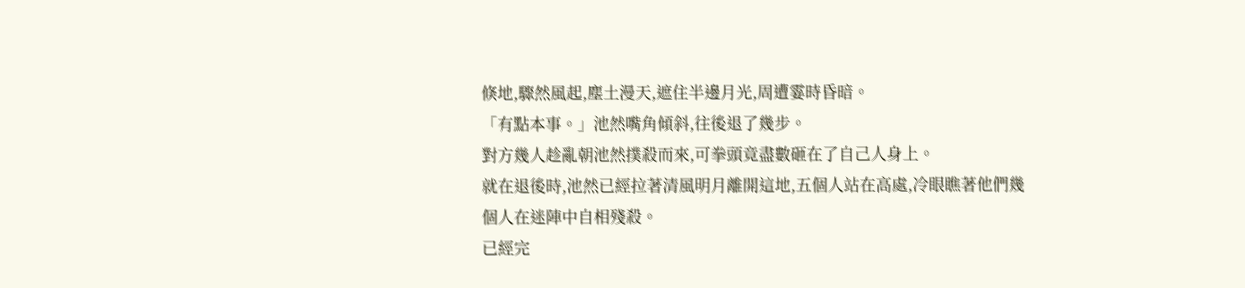倏地,驟然風起,塵土漫天,遮住半邊月光,周遭霎時昏暗。
「有點本事。」池然嘴角傾斜,往後退了幾步。
對方幾人趁亂朝池然撲殺而來,可拳頭竟盡數砸在了自己人身上。
就在退後時,池然已經拉著清風明月離開這地,五個人站在高處,冷眼瞧著他們幾個人在迷陣中自相殘殺。
已經完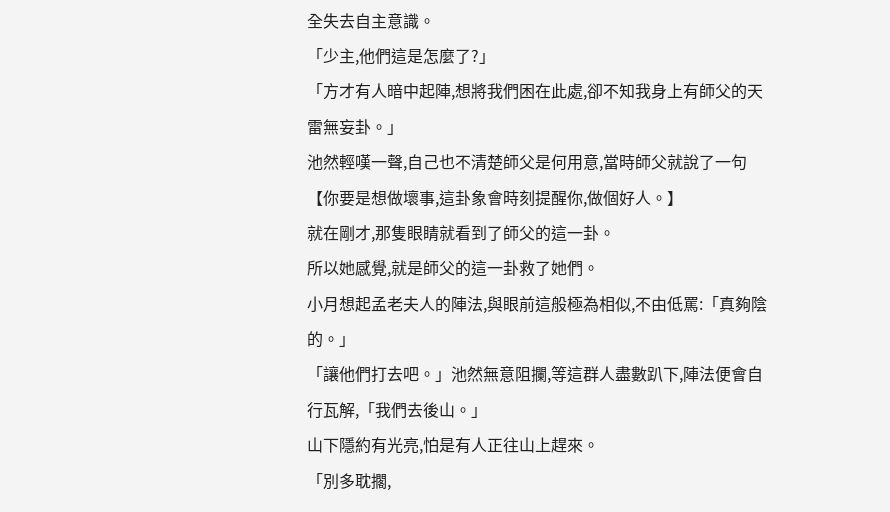全失去自主意識。
「少主,他們這是怎麼了?」
「方才有人暗中起陣,想將我們困在此處,卻不知我身上有師父的天雷無妄卦。」
池然輕嘆一聲,自己也不清楚師父是何用意,當時師父就說了一句【你要是想做壞事,這卦象會時刻提醒你,做個好人。】
就在剛才,那隻眼睛就看到了師父的這一卦。
所以她感覺,就是師父的這一卦救了她們。
小月想起孟老夫人的陣法,與眼前這般極為相似,不由低罵:「真夠陰的。」
「讓他們打去吧。」池然無意阻攔,等這群人盡數趴下,陣法便會自行瓦解,「我們去後山。」
山下隱約有光亮,怕是有人正往山上趕來。
「別多耽擱,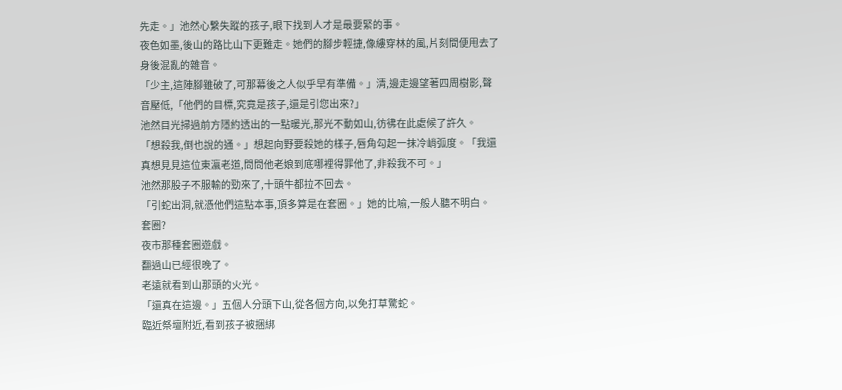先走。」池然心繫失蹤的孩子,眼下找到人才是最要緊的事。
夜色如墨,後山的路比山下更難走。她們的腳步輕捷,像縷穿林的風,片刻間便甩去了身後混亂的雜音。
「少主,這陣腳雖破了,可那幕後之人似乎早有準備。」清,邊走邊望著四周樹影,聲音壓低,「他們的目標,究竟是孩子,還是引您出來?」
池然目光掃過前方隱約透出的一點暖光,那光不動如山,彷彿在此處候了許久。
「想殺我,倒也說的通。」想起向野要殺她的樣子,唇角勾起一抹冷峭弧度。「我還真想見見這位東瀛老道,問問他老娘到底哪裡得罪他了,非殺我不可。」
池然那股子不服輸的勁來了,十頭牛都拉不回去。
「引蛇出洞,就憑他們這點本事,頂多算是在套圈。」她的比喻,一般人聽不明白。
套圈?
夜市那種套圈遊戲。
翻過山已經很晚了。
老遠就看到山那頭的火光。
「還真在這邊。」五個人分頭下山,從各個方向,以免打草驚蛇。
臨近祭壇附近,看到孩子被捆綁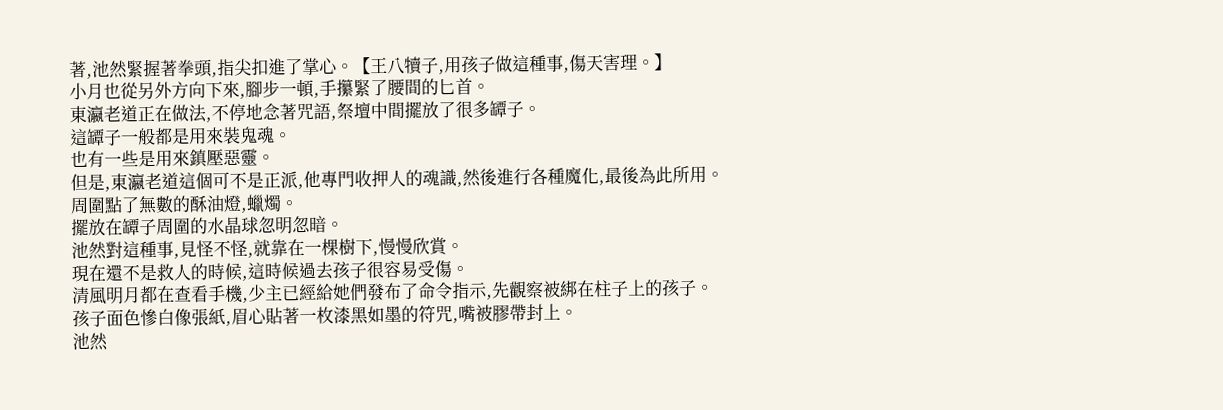著,池然緊握著拳頭,指尖扣進了掌心。【王八犢子,用孩子做這種事,傷天害理。】
小月也從另外方向下來,腳步一頓,手攥緊了腰間的匕首。
東瀛老道正在做法,不停地念著咒語,祭壇中間擺放了很多罈子。
這罈子一般都是用來裝鬼魂。
也有一些是用來鎮壓惡靈。
但是,東瀛老道這個可不是正派,他專門收押人的魂識,然後進行各種魔化,最後為此所用。
周圍點了無數的酥油燈,蠟燭。
擺放在罈子周圍的水晶球忽明忽暗。
池然對這種事,見怪不怪,就靠在一棵樹下,慢慢欣賞。
現在還不是救人的時候,這時候過去孩子很容易受傷。
清風明月都在查看手機,少主已經給她們發布了命令指示,先觀察被綁在柱子上的孩子。
孩子面色慘白像張紙,眉心貼著一枚漆黑如墨的符咒,嘴被膠帶封上。
池然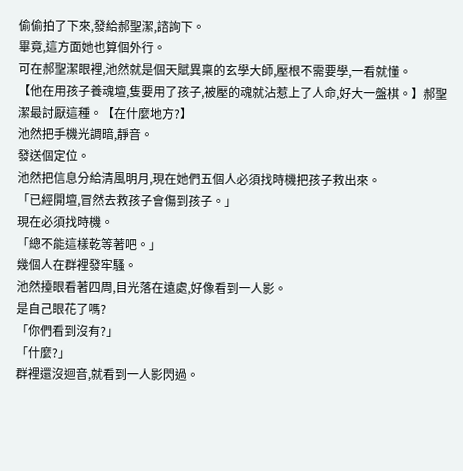偷偷拍了下來,發給郝聖潔,諮詢下。
畢竟,這方面她也算個外行。
可在郝聖潔眼裡,池然就是個天賦異稟的玄學大師,壓根不需要學,一看就懂。
【他在用孩子養魂壇,隻要用了孩子,被壓的魂就沾惹上了人命,好大一盤棋。】郝聖潔最討厭這種。【在什麼地方?】
池然把手機光調暗,靜音。
發送個定位。
池然把信息分給清風明月,現在她們五個人必須找時機把孩子救出來。
「已經開壇,冒然去救孩子會傷到孩子。」
現在必須找時機。
「總不能這樣乾等著吧。」
幾個人在群裡發牢騷。
池然擡眼看著四周,目光落在遠處,好像看到一人影。
是自己眼花了嗎?
「你們看到沒有?」
「什麼?」
群裡還沒迴音,就看到一人影閃過。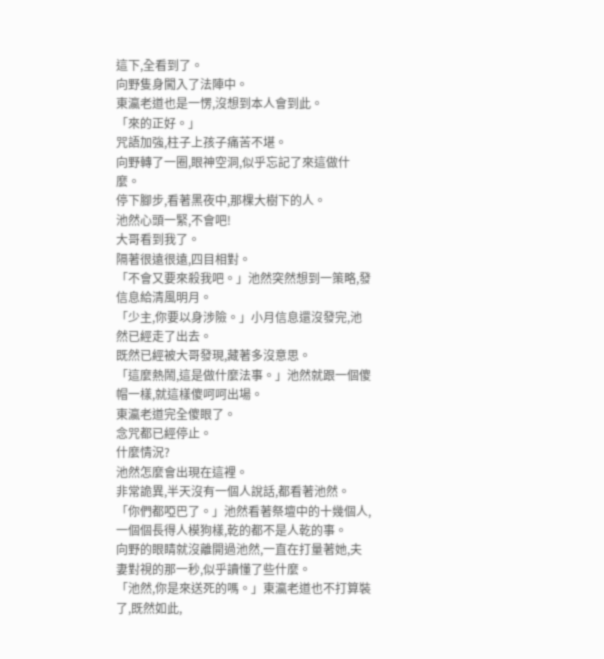這下,全看到了。
向野隻身闖入了法陣中。
東瀛老道也是一愣,沒想到本人會到此。
「來的正好。」
咒語加強,柱子上孩子痛苦不堪。
向野轉了一圈,眼神空洞,似乎忘記了來這做什麼。
停下腳步,看著黑夜中,那棵大樹下的人。
池然心頭一緊,不會吧!
大哥看到我了。
隔著很遠很遠,四目相對。
「不會又要來殺我吧。」池然突然想到一策略,發信息給清風明月。
「少主,你要以身涉險。」小月信息還沒發完,池然已經走了出去。
既然已經被大哥發現,藏著多沒意思。
「這麼熱鬧,這是做什麼法事。」池然就跟一個傻帽一樣,就這樣傻呵呵出場。
東瀛老道完全傻眼了。
念咒都已經停止。
什麼情況?
池然怎麼會出現在這裡。
非常詭異,半天沒有一個人說話,都看著池然。
「你們都啞巴了。」池然看著祭壇中的十幾個人,一個個長得人模狗樣,乾的都不是人乾的事。
向野的眼睛就沒離開過池然,一直在打量著她,夫妻對視的那一秒,似乎讀懂了些什麼。
「池然,你是來送死的嗎。」東瀛老道也不打算裝了,既然如此,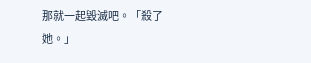那就一起毀滅吧。「殺了她。」